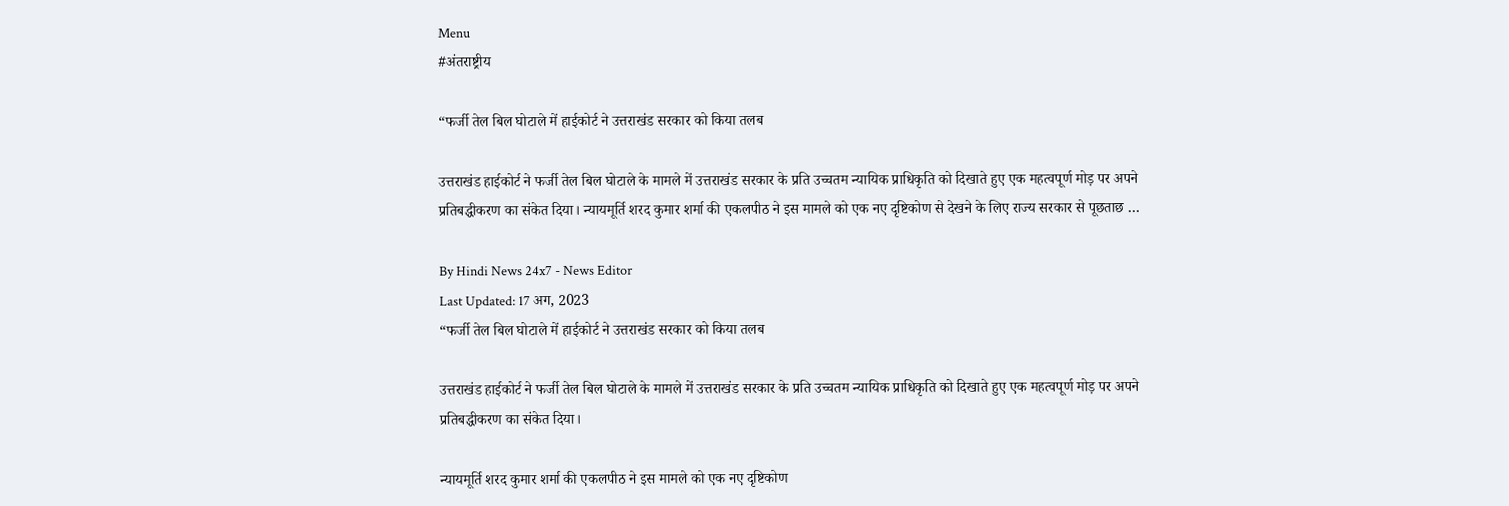Menu
#अंतराष्ट्रीय

“फर्जी तेल बिल घोटाले में हाईकोर्ट ने उत्तराखंड सरकार को किया तलब

उत्तराखंड हाईकोर्ट ने फर्जी तेल बिल घोटाले के मामले में उत्तराखंड सरकार के प्रति उच्चतम न्यायिक प्राधिकृति को दिखाते हुए एक महत्वपूर्ण मोड़ पर अपने प्रतिबद्धीकरण का संकेत दिया। न्यायमूर्ति शरद कुमार शर्मा की एकलपीठ ने इस मामले को एक नए दृष्टिकोण से देखने के लिए राज्य सरकार से पूछताछ …

By Hindi News 24x7 - News Editor
Last Updated: 17 अग, 2023
“फर्जी तेल बिल घोटाले में हाईकोर्ट ने उत्तराखंड सरकार को किया तलब

उत्तराखंड हाईकोर्ट ने फर्जी तेल बिल घोटाले के मामले में उत्तराखंड सरकार के प्रति उच्चतम न्यायिक प्राधिकृति को दिखाते हुए एक महत्वपूर्ण मोड़ पर अपने प्रतिबद्धीकरण का संकेत दिया।

न्यायमूर्ति शरद कुमार शर्मा की एकलपीठ ने इस मामले को एक नए दृष्टिकोण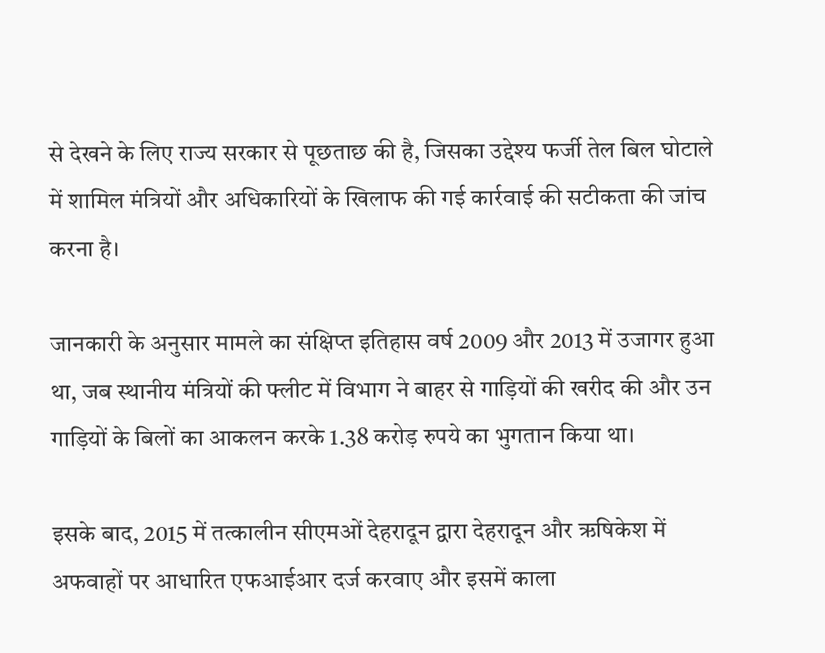से देखने के लिए राज्य सरकार से पूछताछ की है, जिसका उद्देश्य फर्जी तेल बिल घोटाले में शामिल मंत्रियों और अधिकारियों के खिलाफ की गई कार्रवाई की सटीकता की जांच करना है।

जानकारी के अनुसार मामले का संक्षिप्त इतिहास वर्ष 2009 और 2013 में उजागर हुआ था, जब स्थानीय मंत्रियों की फ्लीट में विभाग ने बाहर से गाड़ियों की खरीद की और उन गाड़ियों के बिलों का आकलन करके 1.38 करोड़ रुपये का भुगतान किया था।

इसके बाद, 2015 में तत्कालीन सीएमओं देहरादून द्वारा देहरादून और ऋषिकेश में अफवाहों पर आधारित एफआईआर दर्ज करवाए और इसमें काला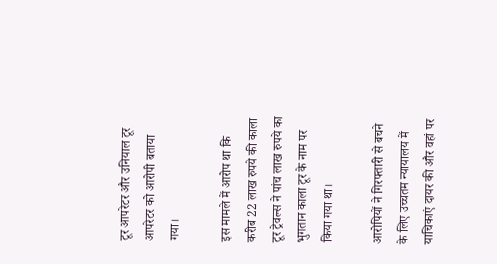टूर आपरेटर और उनियाल टूर आपरेटर को आरोपी बताया गया।

इस मामले में आरोप था कि करीब 22 लाख रुपये की काला टूर ट्रेवल्स ने पांच लाख रुपये का भुगतान काला टूर के नाम पर किया गया था।

आरोपियों ने गिरफ्तारी से बचने के लिए उच्चतम न्यायालय में याचिकाएं दायर की और वहां पर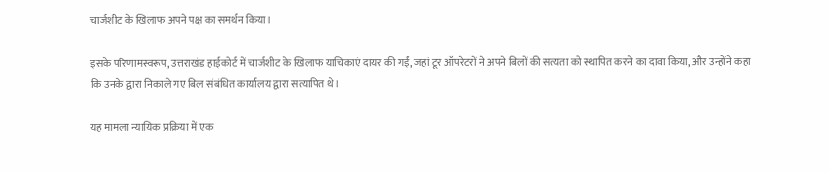चार्जशीट के खिलाफ अपने पक्ष का समर्थन किया।

इसके परिणामस्वरूप, उत्तराखंड हाईकोर्ट में चार्जशीट के खिलाफ याचिकाएं दायर की गईं, जहां टूर ऑपरेटरों ने अपने बिलों की सत्यता को स्थापित करने का दावा किया, और उन्होंने कहा कि उनके द्वारा निकाले गए बिल संबंधित कार्यालय द्वारा सत्यापित थे।

यह मामला न्यायिक प्रक्रिया में एक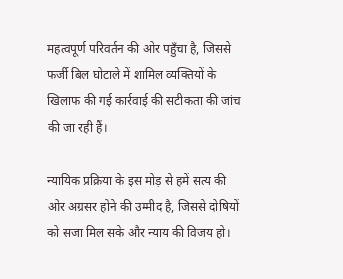महत्वपूर्ण परिवर्तन की ओर पहुँचा है, जिससे फर्जी बिल घोटाले में शामिल व्यक्तियों के खिलाफ की गई कार्रवाई की सटीकता की जांच की जा रही हैं।

न्यायिक प्रक्रिया के इस मोड़ से हमें सत्य की ओर अग्रसर होने की उम्मीद है, जिससे दोषियों को सजा मिल सके और न्याय की विजय हो।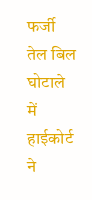फर्जी तेल बिल घोटाले में हाईकोर्ट ने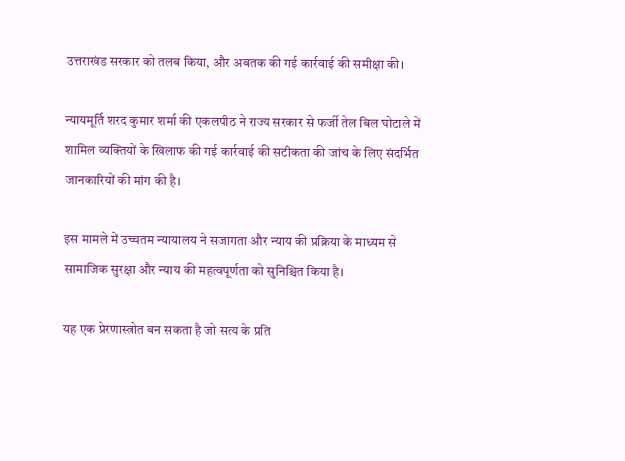उत्तराखंड सरकार को तलब किया, और अबतक की गई कार्रवाई की समीक्षा की।

न्यायमूर्ति शरद कुमार शर्मा की एकलपीठ ने राज्य सरकार से फर्जी तेल बिल घोटाले में शामिल व्यक्तियों के खिलाफ की गई कार्रवाई की सटीकता की जांच के लिए संदर्भित जानकारियों की मांग की है।

इस मामले में उच्चतम न्यायालय ने सजागता और न्याय की प्रक्रिया के माध्यम से सामाजिक सुरक्षा और न्याय की महत्वपूर्णता को सुनिश्चित किया है।

यह एक प्रेरणास्त्रोत बन सकता है जो सत्य के प्रति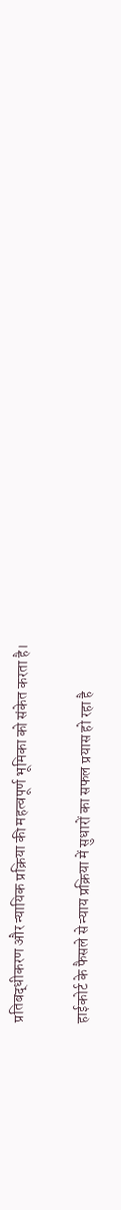प्रतिबद्धीकरण और न्यायिक प्रक्रिया की महत्वपूर्ण भूमिका को संकेत करता है।

हाईकोर्ट के फैसले से न्याय प्रक्रिया में सुधारों का सफल प्रयास हो रहा है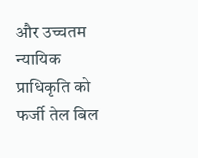और उच्चतम न्यायिक प्राधिकृति को फर्जी तेल बिल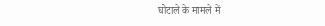घोटाले के मामले में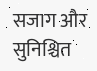सजाग और सुनिश्चित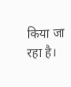किया जा रहा है।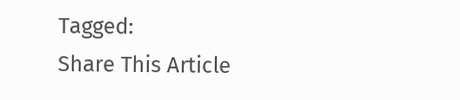Tagged:
Share This Article